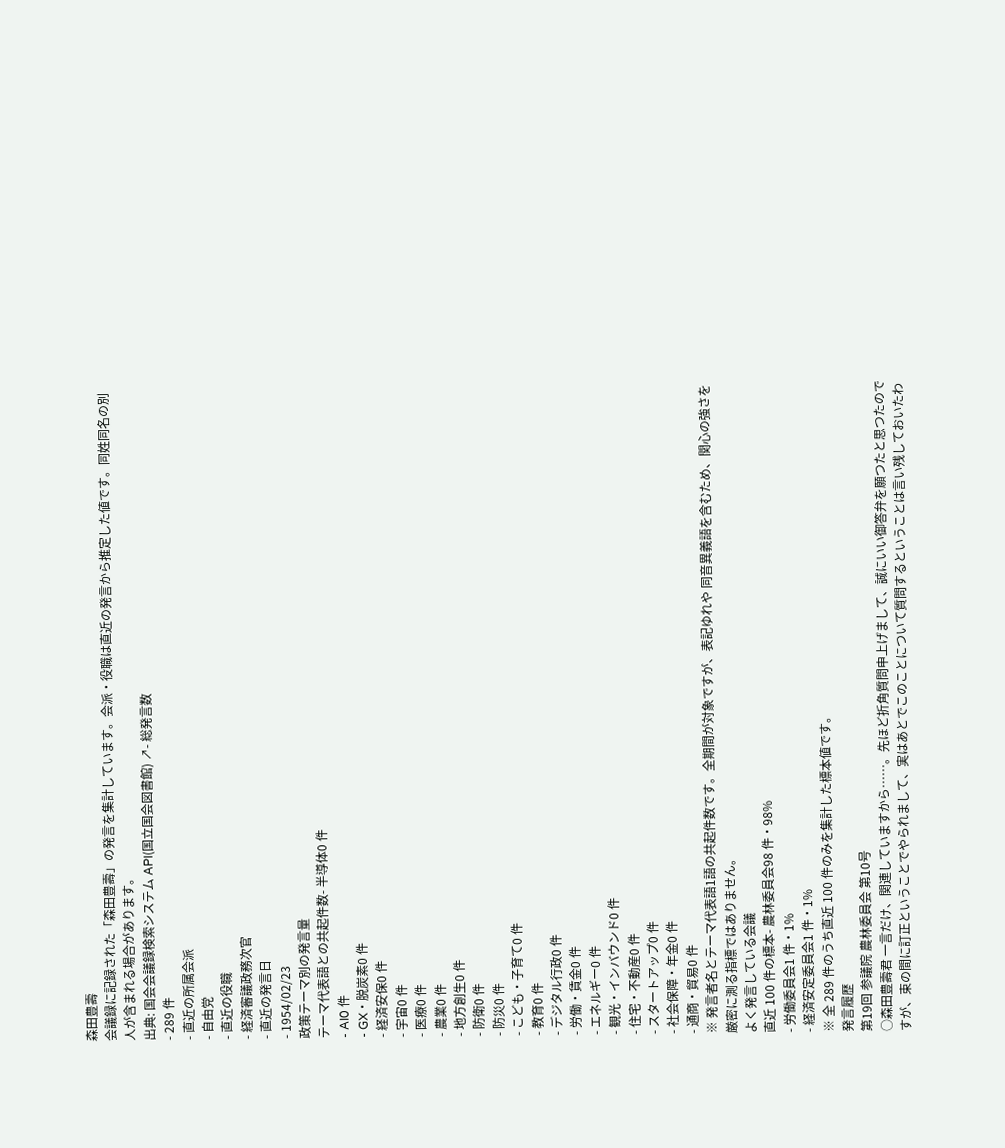森田豊壽
会議録に記録された「森田豊壽」の発言を集計しています。会派・役職は直近の発言から推定した値です。同姓同名の別人が含まれる場合があります。
出典: 国会会議録検索システム API(国立国会図書館) ↗- 総発言数
- 289 件
- 直近の所属会派
- 自由党
- 直近の役職
- 経済審議政務次官
- 直近の発言日
- 1954/02/23
政策テーマ別の発言量
テーマ代表語との共起件数- 半導体0 件
- AI0 件
- GX・脱炭素0 件
- 経済安保0 件
- 宇宙0 件
- 医療0 件
- 農業0 件
- 地方創生0 件
- 防衛0 件
- 防災0 件
- こども・子育て0 件
- 教育0 件
- デジタル行政0 件
- 労働・賃金0 件
- エネルギー0 件
- 観光・インバウンド0 件
- 住宅・不動産0 件
- スタートアップ0 件
- 社会保障・年金0 件
- 通商・貿易0 件
※ 発言者名とテーマ代表語1語の共起件数です。全期間が対象ですが、表記ゆれや 同音異義語を含むため、関心の強さを厳密に測る指標ではありません。
よく発言している会議
直近 100 件の標本- 農林委員会98 件・98%
- 労働委員会1 件・1%
- 経済安定委員会1 件・1%
※ 全 289 件のうち直近 100 件のみを集計した標本値です。
発言履歴
第19回 参議院 農林委員会 第10号
○森田豊壽君 一言だけ、関連していますから……。先ほど折角質問申上げまして、誠にいい御答弁を願つたと思つたのですが、束の間に訂正ということでやられまして、実はあとでこのことについて質問するということは言い残しておいたわ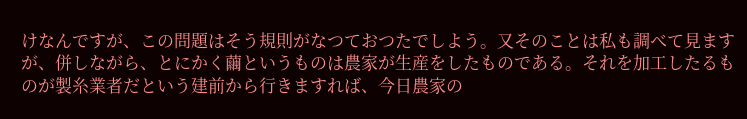けなんですが、この問題はそう規則がなつておつたでしよう。又そのことは私も調べて見ますが、併しながら、とにかく繭というものは農家が生産をしたものである。それを加工したるものが製糸業者だという建前から行きますれば、今日農家の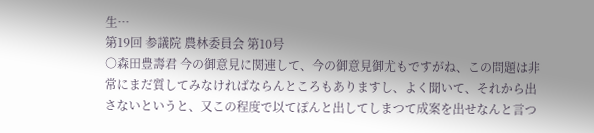生…
第19回 参議院 農林委員会 第10号
○森田豊壽君 今の御意見に関連して、今の御意見御尤もですがね、この問題は非常にまだ質してみなければならんところもありますし、よく聞いて、それから出さないというと、又この程度で以てぽんと出してしまつて成案を出せなんと言つ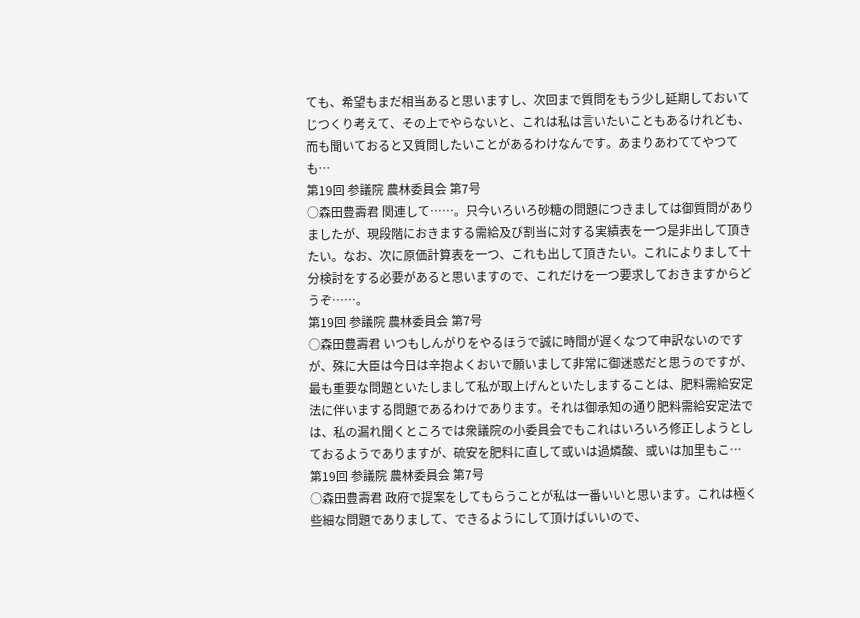ても、希望もまだ相当あると思いますし、次回まで質問をもう少し延期しておいてじつくり考えて、その上でやらないと、これは私は言いたいこともあるけれども、而も聞いておると又質問したいことがあるわけなんです。あまりあわててやつても…
第19回 参議院 農林委員会 第7号
○森田豊壽君 関連して……。只今いろいろ砂糖の問題につきましては御質問がありましたが、現段階におきまする需給及び割当に対する実績表を一つ是非出して頂きたい。なお、次に原価計算表を一つ、これも出して頂きたい。これによりまして十分検討をする必要があると思いますので、これだけを一つ要求しておきますからどうぞ……。
第19回 参議院 農林委員会 第7号
○森田豊壽君 いつもしんがりをやるほうで誠に時間が遅くなつて申訳ないのですが、殊に大臣は今日は辛抱よくおいで願いまして非常に御迷惑だと思うのですが、最も重要な問題といたしまして私が取上げんといたしますることは、肥料需給安定法に伴いまする問題であるわけであります。それは御承知の通り肥料需給安定法では、私の漏れ聞くところでは衆議院の小委員会でもこれはいろいろ修正しようとしておるようでありますが、硫安を肥料に直して或いは過燐酸、或いは加里もこ…
第19回 参議院 農林委員会 第7号
○森田豊壽君 政府で提案をしてもらうことが私は一番いいと思います。これは極く些細な問題でありまして、できるようにして頂けばいいので、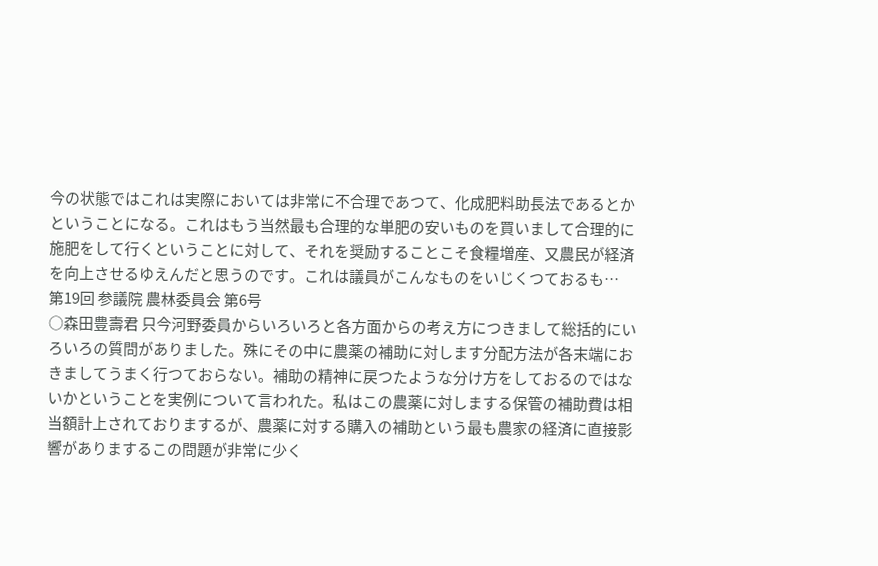今の状態ではこれは実際においては非常に不合理であつて、化成肥料助長法であるとかということになる。これはもう当然最も合理的な単肥の安いものを買いまして合理的に施肥をして行くということに対して、それを奨励することこそ食糧増産、又農民が経済を向上させるゆえんだと思うのです。これは議員がこんなものをいじくつておるも…
第19回 参議院 農林委員会 第6号
○森田豊壽君 只今河野委員からいろいろと各方面からの考え方につきまして総括的にいろいろの質問がありました。殊にその中に農薬の補助に対します分配方法が各末端におきましてうまく行つておらない。補助の精神に戻つたような分け方をしておるのではないかということを実例について言われた。私はこの農薬に対しまする保管の補助費は相当額計上されておりまするが、農薬に対する購入の補助という最も農家の経済に直接影響がありまするこの問題が非常に少く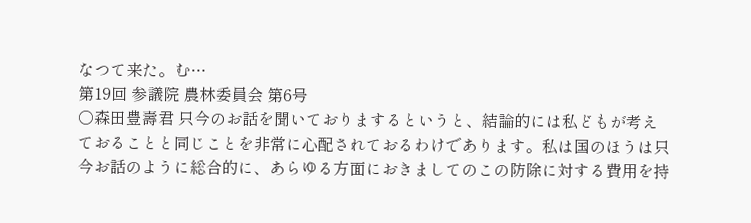なつて来た。む…
第19回 参議院 農林委員会 第6号
○森田豊壽君 只今のお話を聞いておりまするというと、結論的には私どもが考えておることと同じことを非常に心配されておるわけであります。私は国のほうは只今お話のように総合的に、あらゆる方面におきましてのこの防除に対する費用を持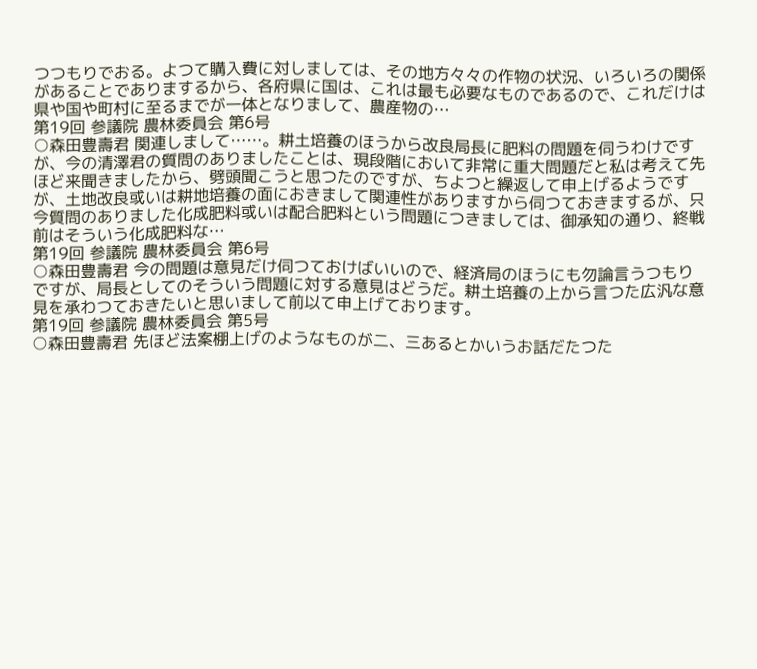つつもりでおる。よつて購入費に対しましては、その地方々々の作物の状況、いろいろの関係があることでありまするから、各府県に国は、これは最も必要なものであるので、これだけは県や国や町村に至るまでが一体となりまして、農産物の…
第19回 参議院 農林委員会 第6号
○森田豊壽君 関連しまして……。耕土培養のほうから改良局長に肥料の問題を伺うわけですが、今の清澤君の質問のありましたことは、現段階において非常に重大問題だと私は考えて先ほど来聞きましたから、劈頭聞こうと思つたのですが、ちよつと繰返して申上げるようですが、土地改良或いは耕地培養の面におきまして関連性がありますから伺つておきまするが、只今質問のありました化成肥料或いは配合肥料という問題につきましては、御承知の通り、終戦前はそういう化成肥料な…
第19回 参議院 農林委員会 第6号
○森田豊壽君 今の問題は意見だけ伺つておけばいいので、経済局のほうにも勿論言うつもりですが、局長としてのそういう問題に対する意見はどうだ。耕土培養の上から言つた広汎な意見を承わつておきたいと思いまして前以て申上げております。
第19回 参議院 農林委員会 第5号
○森田豊壽君 先ほど法案棚上げのようなものが二、三あるとかいうお話だたつた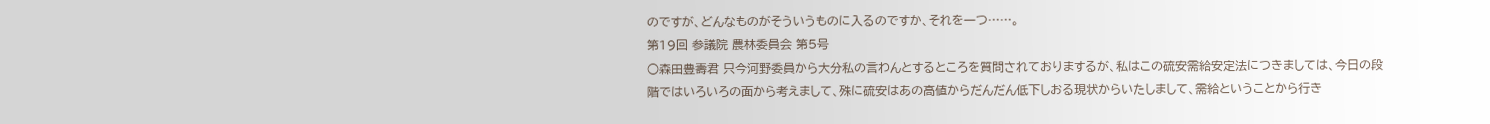のですが、どんなものがそういうものに入るのですか、それを一つ……。
第19回 参議院 農林委員会 第5号
○森田豊壽君 只今河野委員から大分私の言わんとするところを質問されておりまするが、私はこの硫安需給安定法につきましては、今日の段階ではいろいろの面から考えまして、殊に硫安はあの高値からだんだん低下しおる現状からいたしまして、需給ということから行き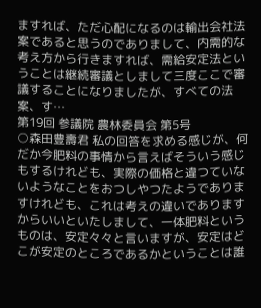ますれば、ただ心配になるのは輸出会社法案であると思うのでありまして、内需的な考え方から行きますれば、需給安定法ということは継続審議としまして三度ここで審議することになりましたが、すべての法案、す…
第19回 参議院 農林委員会 第5号
○森田豊壽君 私の回答を求める感じが、何だか今肥料の事情から言えばそういう感じもするけれども、実際の価格と違つていないようなことをおつしやつたようでありますけれども、これは考えの違いでありますからいいといたしまして、一体肥料というものは、安定々々と言いますが、安定はどこが安定のところであるかということは誰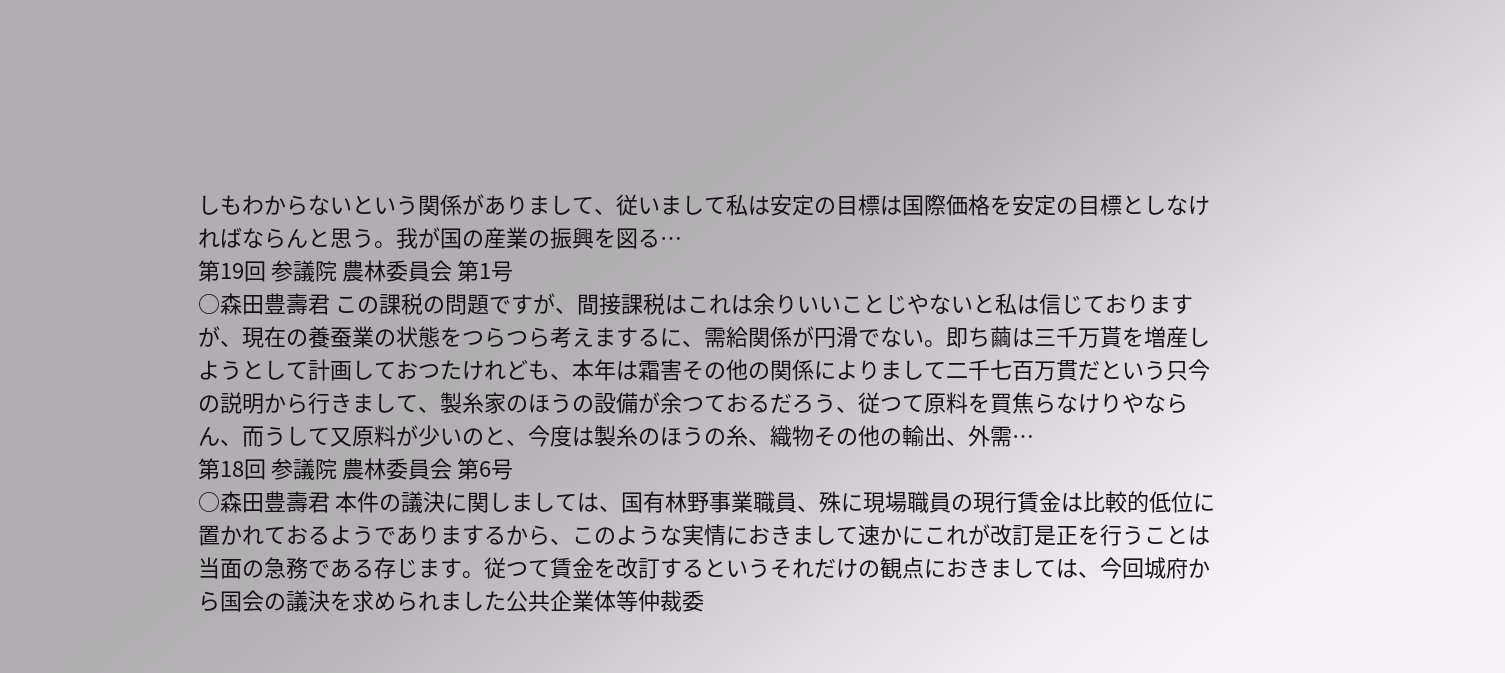しもわからないという関係がありまして、従いまして私は安定の目標は国際価格を安定の目標としなければならんと思う。我が国の産業の振興を図る…
第19回 参議院 農林委員会 第1号
○森田豊壽君 この課税の問題ですが、間接課税はこれは余りいいことじやないと私は信じておりますが、現在の養蚕業の状態をつらつら考えまするに、需給関係が円滑でない。即ち繭は三千万貰を増産しようとして計画しておつたけれども、本年は霜害その他の関係によりまして二千七百万貫だという只今の説明から行きまして、製糸家のほうの設備が余つておるだろう、従つて原料を買焦らなけりやならん、而うして又原料が少いのと、今度は製糸のほうの糸、織物その他の輸出、外需…
第18回 参議院 農林委員会 第6号
○森田豊壽君 本件の議決に関しましては、国有林野事業職員、殊に現場職員の現行賃金は比較的低位に置かれておるようでありまするから、このような実情におきまして速かにこれが改訂是正を行うことは当面の急務である存じます。従つて賃金を改訂するというそれだけの観点におきましては、今回城府から国会の議決を求められました公共企業体等仲裁委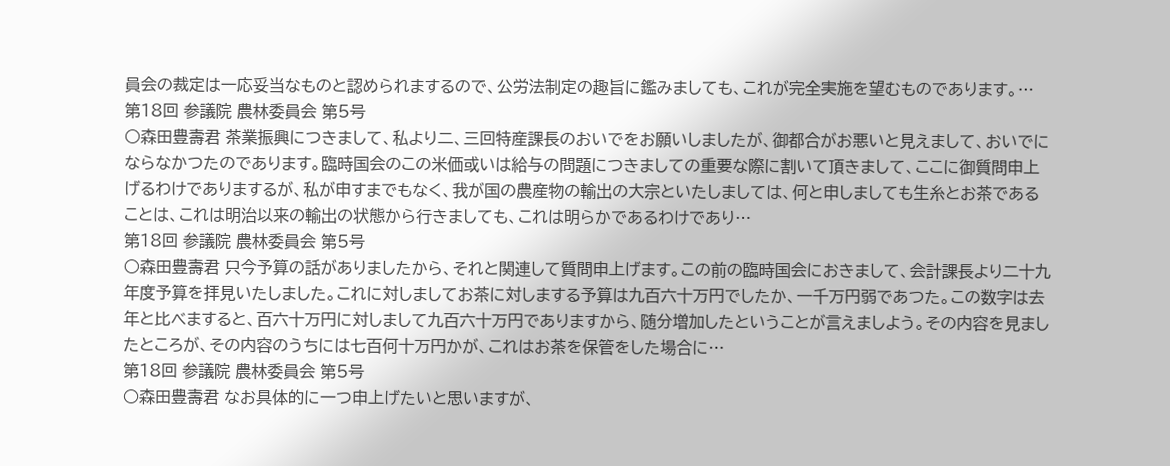員会の裁定は一応妥当なものと認められまするので、公労法制定の趣旨に鑑みましても、これが完全実施を望むものであります。…
第18回 参議院 農林委員会 第5号
○森田豊壽君 茶業振興につきまして、私より二、三回特産課長のおいでをお願いしましたが、御都合がお悪いと見えまして、おいでにならなかつたのであります。臨時国会のこの米価或いは給与の問題につきましての重要な際に割いて頂きまして、ここに御質問申上げるわけでありまするが、私が申すまでもなく、我が国の農産物の輸出の大宗といたしましては、何と申しましても生糸とお茶であることは、これは明治以来の輸出の状態から行きましても、これは明らかであるわけであり…
第18回 参議院 農林委員会 第5号
○森田豊壽君 只今予算の話がありましたから、それと関連して質問申上げます。この前の臨時国会におきまして、会計課長より二十九年度予算を拝見いたしました。これに対しましてお茶に対しまする予算は九百六十万円でしたか、一千万円弱であつた。この数字は去年と比べますると、百六十万円に対しまして九百六十万円でありますから、随分増加したということが言えましよう。その内容を見ましたところが、その内容のうちには七百何十万円かが、これはお茶を保管をした場合に…
第18回 参議院 農林委員会 第5号
○森田豊壽君 なお具体的に一つ申上げたいと思いますが、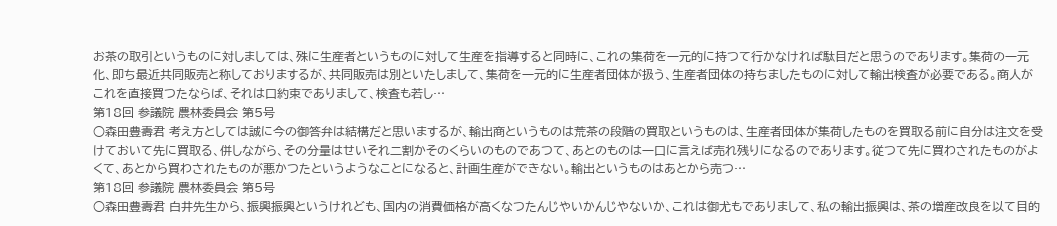お茶の取引というものに対しましては、殊に生産者というものに対して生産を指導すると同時に、これの集荷を一元的に持つて行かなければ駄目だと思うのであります。集荷の一元化、即ち最近共同販売と称しておりまするが、共同販売は別といたしまして、集荷を一元的に生産者団体が扱う、生産者団体の持ちましたものに対して輸出検査が必要である。商人がこれを直接買つたならば、それは口約束でありまして、検査も若し…
第18回 参議院 農林委員会 第5号
○森田豊壽君 考え方としては誠に今の御答弁は結構だと思いまするが、輸出商というものは荒茶の段階の買取というものは、生産者団体が集荷したものを買取る前に自分は注文を受けておいて先に買取る、併しながら、その分量はせいそれ二割かそのくらいのものであつて、あとのものは一口に言えば売れ残りになるのであります。従つて先に買わされたものがよくて、あとから買わされたものが悪かつたというようなことになると、計画生産ができない。輸出というものはあとから売つ…
第18回 参議院 農林委員会 第5号
○森田豊壽君 白井先生から、振興振興というけれども、国内の消費価格が高くなつたんじやいかんじやないか、これは御尤もでありまして、私の輸出振興は、茶の増産改良を以て目的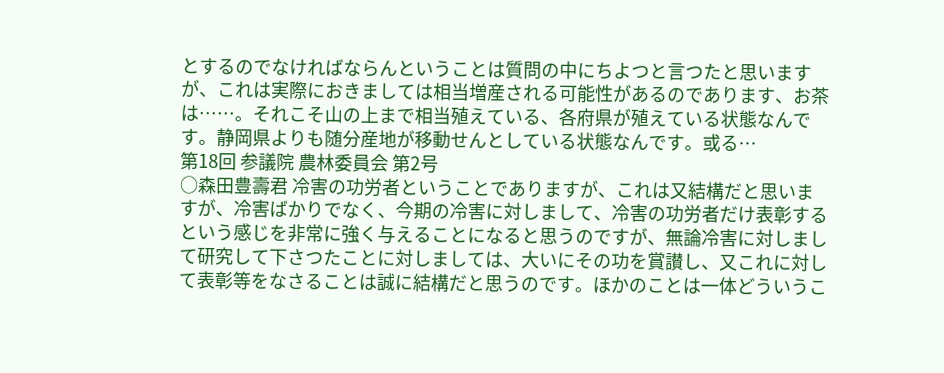とするのでなければならんということは質問の中にちよつと言つたと思いますが、これは実際におきましては相当増産される可能性があるのであります、お茶は……。それこそ山の上まで相当殖えている、各府県が殖えている状態なんです。静岡県よりも随分産地が移動せんとしている状態なんです。或る…
第18回 参議院 農林委員会 第2号
○森田豊壽君 冷害の功労者ということでありますが、これは又結構だと思いますが、冷害ばかりでなく、今期の冷害に対しまして、冷害の功労者だけ表彰するという感じを非常に強く与えることになると思うのですが、無論冷害に対しまして研究して下さつたことに対しましては、大いにその功を賞讃し、又これに対して表彰等をなさることは誠に結構だと思うのです。ほかのことは一体どういうこ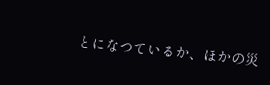とになつているか、ほかの災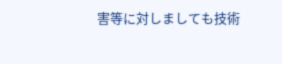害等に対しましても技術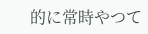的に常時やつて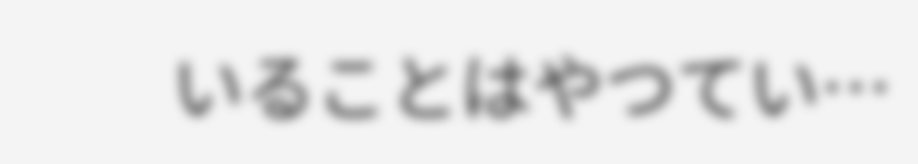いることはやつてい…